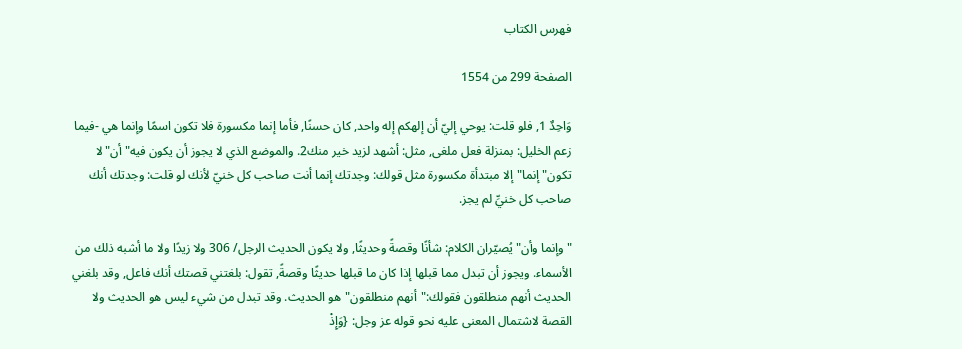فهرس الكتاب

الصفحة 299 من 1554

وَاحِدٌ 1, فلو قلت: يوحي إليّ أن إلهكم إله واحد, كان حسنًا, فأما إنما مكسورة فلا تكون اسمًا وإنما هي -فيما زعم الخليل: بمنزلة فعل ملغى, مثل: أشهد لزيد خير منك2. والموضع الذي لا يجوز أن يكون فيه"أن"لا تكون"إنما"إلا مبتدأة مكسورة مثل قولك: وجدتك إنما أنت صاحب كل خنيّ لأنك لو قلت: وجدتك أنك صاحب كل خنيِّ لم يجز.

"وإنما وأن"يُصيّران الكلام: شأنًا وقصةً وحديثًا, ولا يكون الحديث الرجل/ 306 ولا زيدًا ولا ما أشبه ذلك من الأسماء. ويجوز أن تبدل مما قبلها إذا كان ما قبلها حديثًا وقصةً, تقول: بلغتني قصتك أنك فاعل, وقد بلغني الحديث أنهم منطلقون فقولك:"أنهم منطلقون"هو الحديث. وقد تبدل من شيء ليس هو الحديث ولا القصة لاشتمال المعنى عليه نحو قوله عز وجل: {وَإِذْ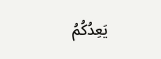يَعِدُكُمُ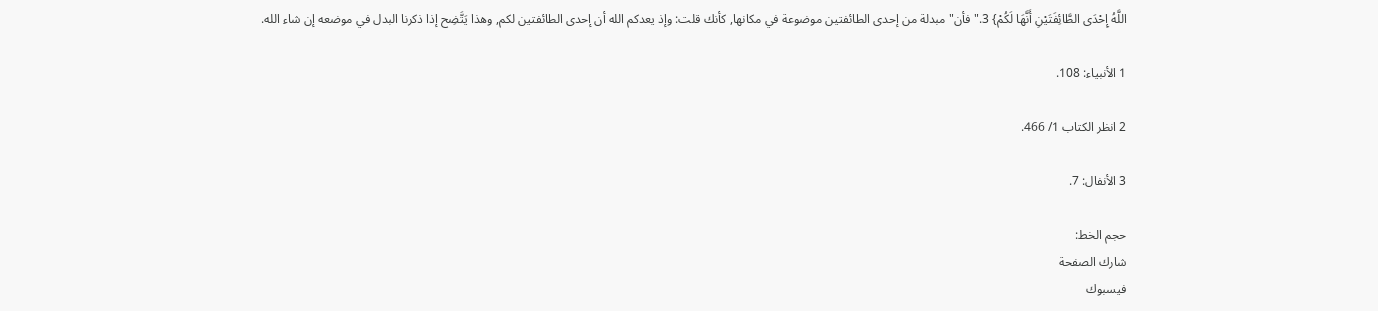اللَّهُ إِحْدَى الطَّائِفَتَيْنِ أَنَّهَا لَكُمْ} 3."فأن"مبدلة من إحدى الطائفتين موضوعة في مكانها, كأنك قلت: وإذ يعدكم الله أن إحدى الطائفتين لكم, وهذا يَتَّضِح إذا ذكرنا البدل في موضعه إن شاء الله.

1 الأنبياء: 108.

2 انظر الكتاب 1/ 466.

3 الأنفال: 7.

حجم الخط:
شارك الصفحة
فيسبوك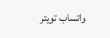واتساب تويتر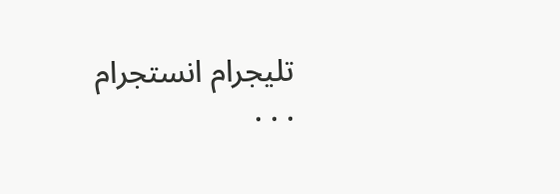تليجرام انستجرام
. . .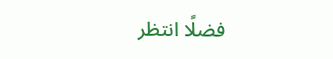فضلًا انتظر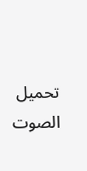تحميل الصوت